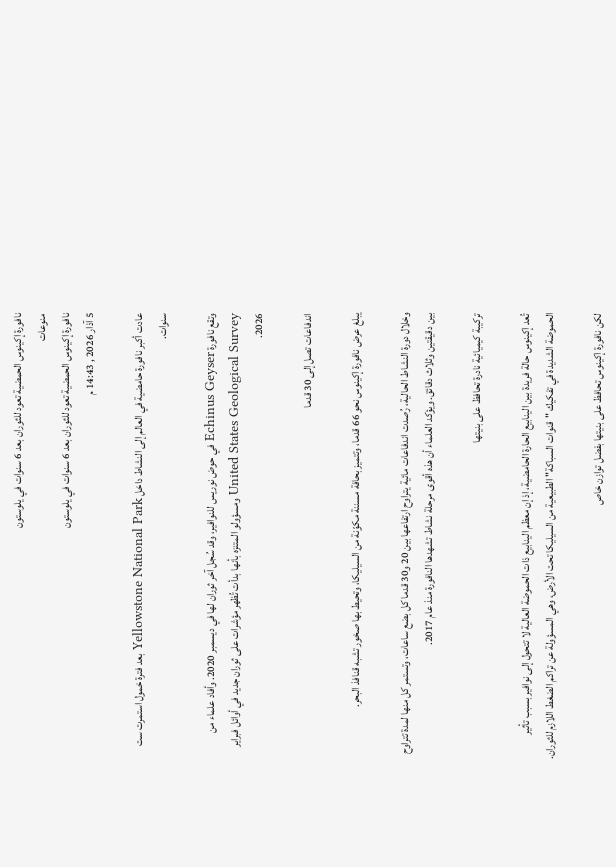نافورة إكينوس الحمضية تعود للثوران بعد 6 سنوات في يلوستون
منوعات
نافورة إكينوس الحمضية تعود للثوران بعد 6 سنوات في يلوستون
5 آذار 2026 , 14:43 م

عادت أكبر نافورة حامضية في العالم إلى النشاط داخل Yellowstone National Park بعد فترة خمول استمرت ست سنوات.

وتقع نافورة Echinus Geyser في حوض نوريس للنوافير، وقد سُجل آخر ثوران لها في ديسمبر 2020. وأفاد علماء من United States Geological Survey ومسؤولو المتنزه بأنها بدأت تُظهر مؤشرات على ثوران جديد في أوائل فبراير 2026.

اندفاعات تصل إلى 30 قدما

يبلغ عرض نافورة إكينوس نحو 66 قدما، وتتميز بحافة مسننة مكوّنة من السيليكا، وتحيط بها صخور تشبه قنافذ البحر.

وخلال دورة النشاط الحالية، رُصدت اندفاعات مائية يتراوح ارتفاعها بين 20 و30 قدما كل بضع ساعات، وتستمر كل منها لمدة تتراوح بين دقيقتين وثلاث دقائق. ويؤكد العلماء أن هذه أقوى مرحلة نشاط تشهدها النافورة منذ عام 2017.

تركيبة كيميائية نادرة تحافظ على بنيتها

تُعد إكينوس حالة فريدة بين الينابيع الحارة الحامضية، إذ إن معظم الينابيع ذات الحموضة العالية لا تتحول إلى نوافير بسبب تأثير الحموضة الشديدة في تفكيك "قنوات السباكة" الطبيعية من السيليكا تحت الأرض، وهي المسؤولة عن تراكم الضغط اللازم للثوران.

لكن نافورة إكينوس تحافظ على بنيتها بفضل توازن خاص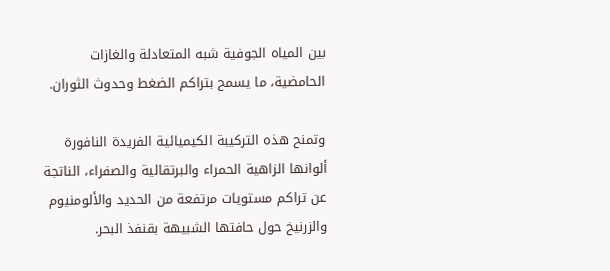بين المياه الجوفية شبه المتعادلة والغازات الحامضية، ما يسمح بتراكم الضغط وحدوث الثوران.

وتمنح هذه التركيبة الكيميائية الفريدة النافورة ألوانها الزاهية الحمراء والبرتقالية والصفراء، الناتجة عن تراكم مستويات مرتفعة من الحديد والألومنيوم والزرنيخ حول حافتها الشبيهة بقنفذ البحر.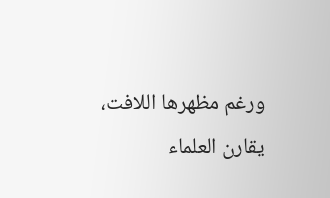ورغم مظهرها اللافت، يقارن العلماء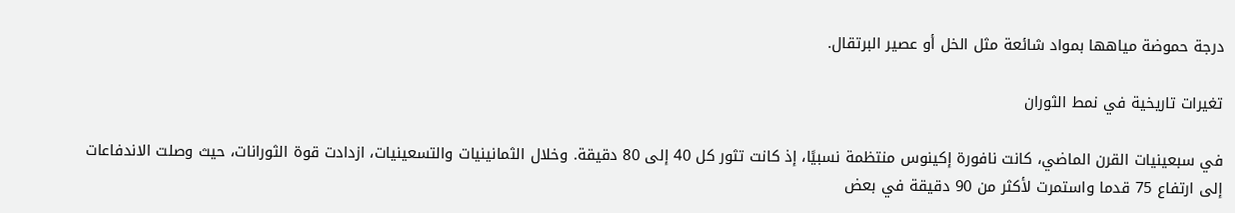درجة حموضة مياهها بمواد شائعة مثل الخل أو عصير البرتقال.

تغيرات تاريخية في نمط الثوران

في سبعينيات القرن الماضي، كانت نافورة إكينوس منتظمة نسبيًا، إذ كانت تثور كل 40 إلى 80 دقيقة. وخلال الثمانينيات والتسعينيات، ازدادت قوة الثورانات، حيث وصلت الاندفاعات إلى ارتفاع 75 قدما واستمرت لأكثر من 90 دقيقة في بعض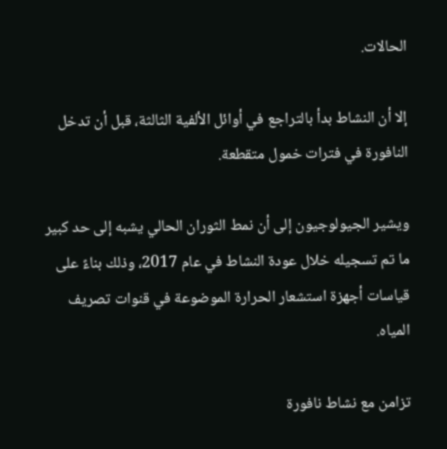الحالات.

إلا أن النشاط بدأ بالتراجع في أوائل الألفية الثالثة، قبل أن تدخل النافورة في فترات خمول متقطعة.

ويشير الجيولوجيون إلى أن نمط الثوران الحالي يشبه إلى حد كبير ما تم تسجيله خلال عودة النشاط في عام 2017، وذلك بناءً على قياسات أجهزة استشعار الحرارة الموضوعة في قنوات تصريف المياه.

تزامن مع نشاط نافورة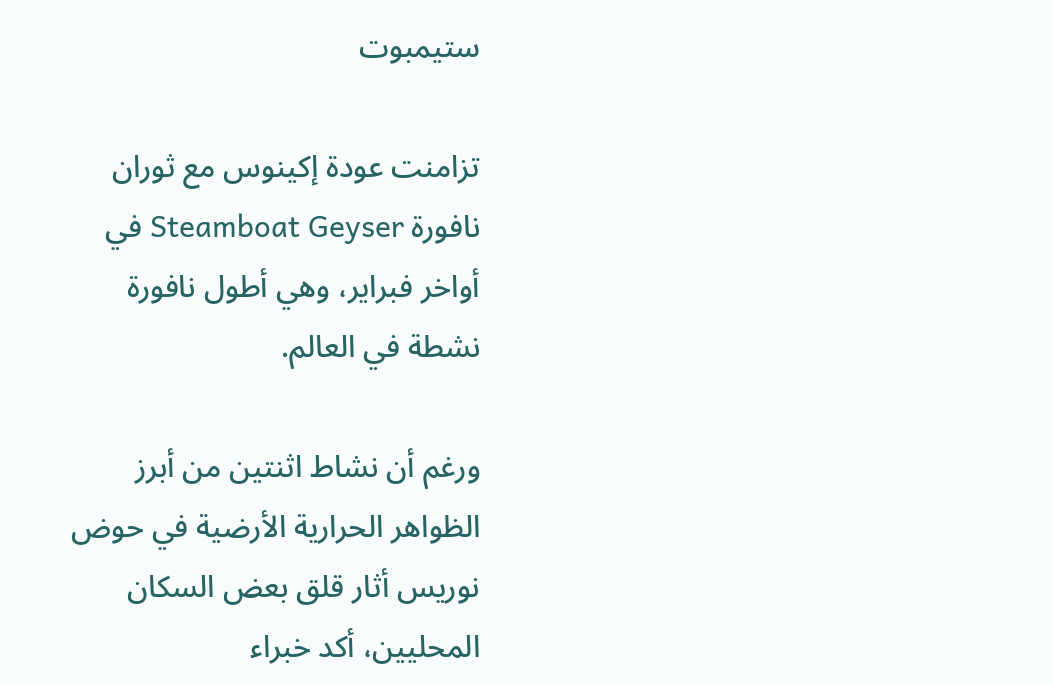ستيمبوت

تزامنت عودة إكينوس مع ثوران نافورة Steamboat Geyser في أواخر فبراير، وهي أطول نافورة نشطة في العالم.

ورغم أن نشاط اثنتين من أبرز الظواهر الحرارية الأرضية في حوض نوريس أثار قلق بعض السكان المحليين، أكد خبراء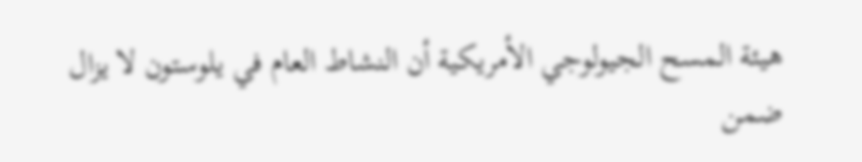هيئة المسح الجيولوجي الأمريكية أن النشاط العام في يلوستون لا يزال ضمن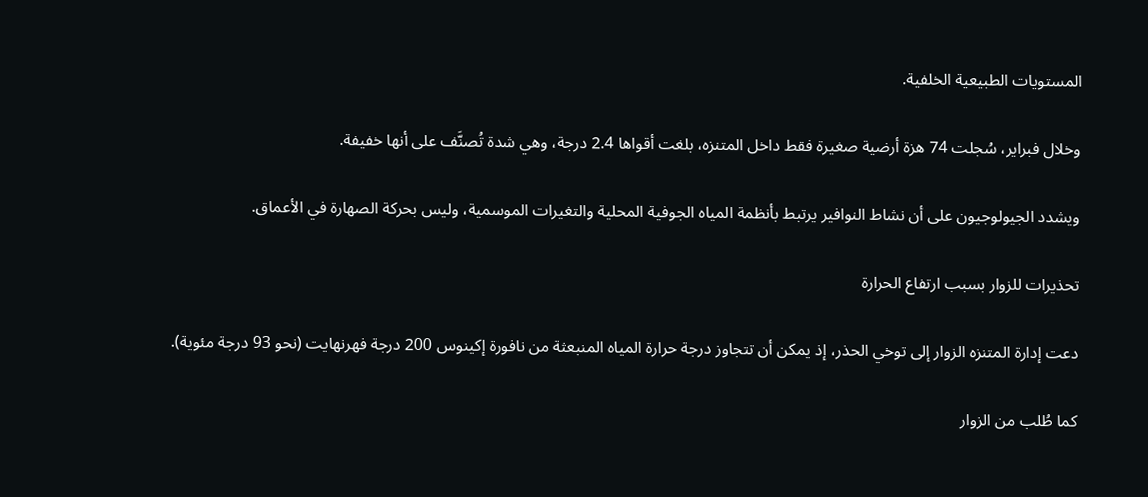المستويات الطبيعية الخلفية.

وخلال فبراير، سُجلت 74 هزة أرضية صغيرة فقط داخل المتنزه، بلغت أقواها 2.4 درجة، وهي شدة تُصنَّف على أنها خفيفة.

ويشدد الجيولوجيون على أن نشاط النوافير يرتبط بأنظمة المياه الجوفية المحلية والتغيرات الموسمية، وليس بحركة الصهارة في الأعماق.

تحذيرات للزوار بسبب ارتفاع الحرارة

دعت إدارة المتنزه الزوار إلى توخي الحذر، إذ يمكن أن تتجاوز درجة حرارة المياه المنبعثة من نافورة إكينوس 200 درجة فهرنهايت (نحو 93 درجة مئوية).

كما طُلب من الزوار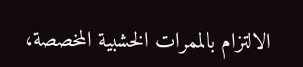الالتزام بالممرات الخشبية المخصصة،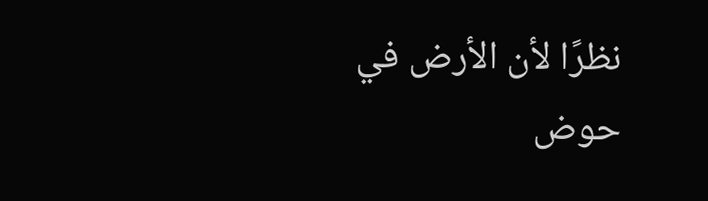نظرًا لأن الأرض في حوض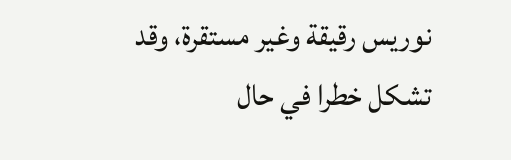نوريس رقيقة وغير مستقرة، وقد تشكل خطرا في حال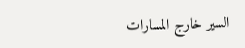السير خارج المسارات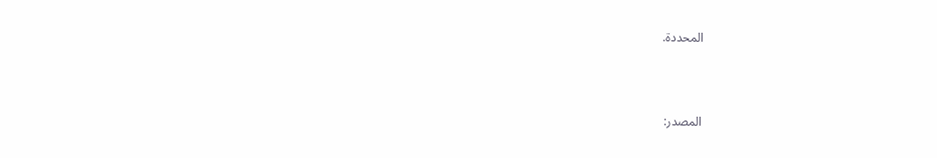المحددة.



المصدر: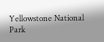Yellowstone National Park